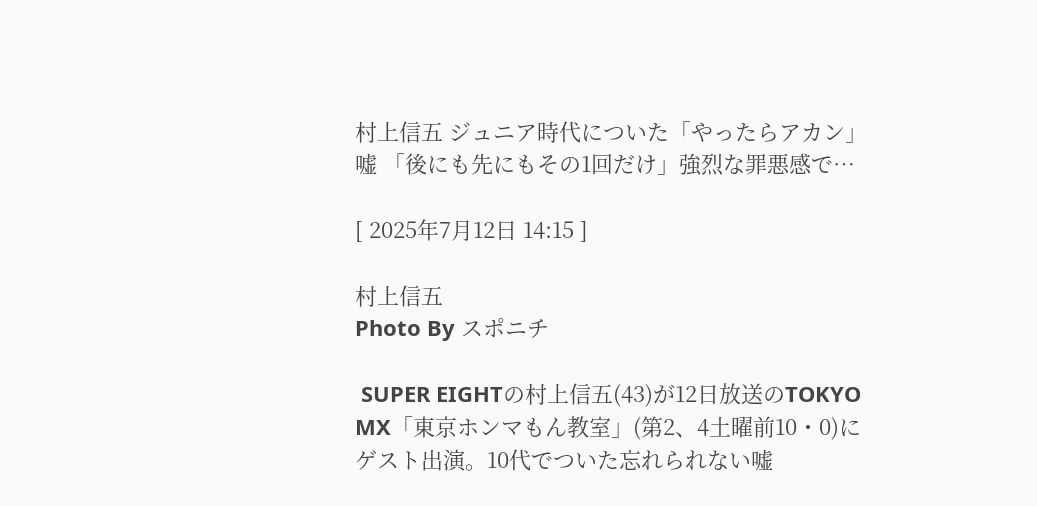村上信五 ジュニア時代についた「やったらアカン」嘘 「後にも先にもその1回だけ」強烈な罪悪感で…

[ 2025年7月12日 14:15 ]

村上信五
Photo By スポニチ

 SUPER EIGHTの村上信五(43)が12日放送のTOKYO MX「東京ホンマもん教室」(第2、4土曜前10・0)にゲスト出演。10代でついた忘れられない嘘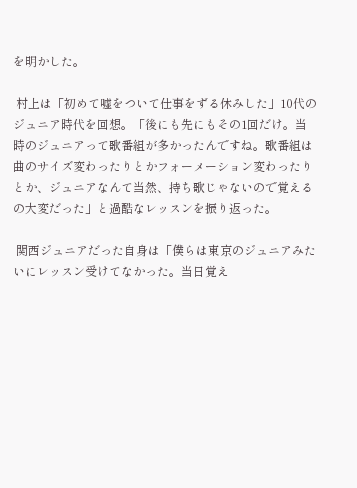を明かした。

 村上は「初めて嘘をついて仕事をずる休みした」10代のジュニア時代を回想。「後にも先にもその1回だけ。当時のジュニアって歌番組が多かったんですね。歌番組は曲のサイズ変わったりとかフォーメーション変わったりとか、ジュニアなんて当然、持ち歌じゃないので覚えるの大変だった」と過酷なレッスンを振り返った。

 関西ジュニアだった自身は「僕らは東京のジュニアみたいにレッスン受けてなかった。当日覚え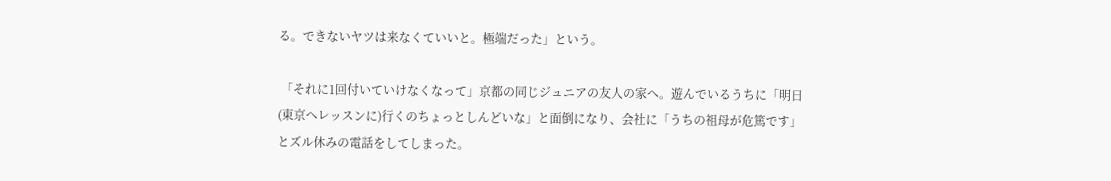る。できないヤツは来なくていいと。極端だった」という。

 「それに1回付いていけなくなって」京都の同じジュニアの友人の家へ。遊んでいるうちに「明日(東京へレッスンに)行くのちょっとしんどいな」と面倒になり、会社に「うちの祖母が危篤です」とズル休みの電話をしてしまった。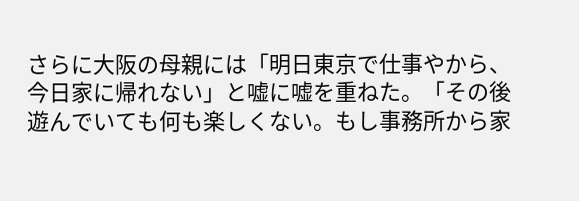さらに大阪の母親には「明日東京で仕事やから、今日家に帰れない」と嘘に嘘を重ねた。「その後遊んでいても何も楽しくない。もし事務所から家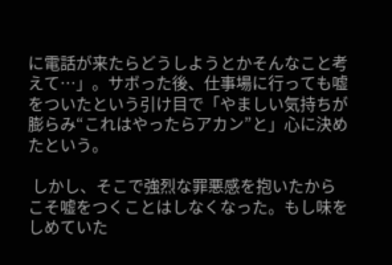に電話が来たらどうしようとかそんなこと考えて…」。サボった後、仕事場に行っても嘘をついたという引け目で「やましい気持ちが膨らみ“これはやったらアカン”と」心に決めたという。

 しかし、そこで強烈な罪悪感を抱いたからこそ嘘をつくことはしなくなった。もし味をしめていた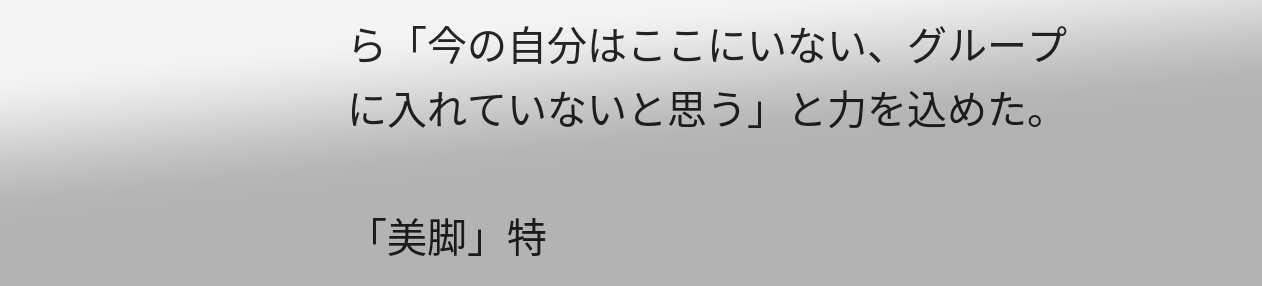ら「今の自分はここにいない、グループに入れていないと思う」と力を込めた。

「美脚」特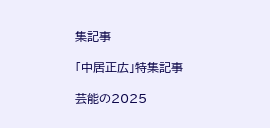集記事

「中居正広」特集記事

芸能の2025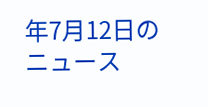年7月12日のニュース